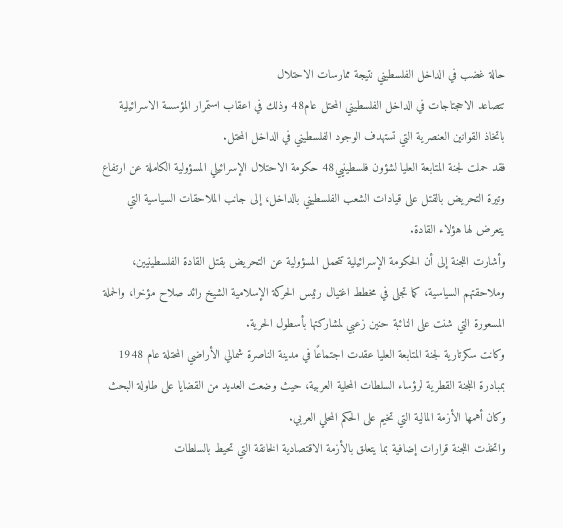حالة غضب في الداخل الفلسطيني نتيجة ممارسات الاحتلال
تتصاعد الاحجتاجات في الداخل الفلسطيني المحتل عام48 وذلك في اعقاب استمرار المؤسسة الاسرائيلية باتخاذ القوانين العنصرية التي تستهدف الوجود الفلسطيني في الداخل المحتل.
فقد حملت لجنة المتابعة العليا لشؤون فلسطينيي48 حكومة الاحتلال الإسرائيلي المسؤولية الكاملة عن ارتفاع وتيرة التحريض بالقتل على قيادات الشعب الفلسطيني بالداخل، إلى جانب الملاحقات السياسية التي يتعرض لها هؤلاء القادة.
وأشارت اللجنة إلى أن الحكومة الإسرائيلية تتحمل المسؤولية عن التحريض بقتل القادة الفلسطينيين، وملاحقتهم السياسية، كما تجلى في مخطط اغتيال رئيس الحركة الإسلامية الشيخ رائد صلاح مؤخرا، والحملة المسعورة التي شنت على النائبة حنين زعبي لمشاركتها بأسطول الحرية.
وكانت سكرتارية لجنة المتابعة العليا عقدت اجتماعًا في مدينة الناصرة شمالي الأراضي المحتلة عام 1948 بمبادرة اللجنة القطرية لرؤساء السلطات المحلية العربية، حيث وضعت العديد من القضايا على طاولة البحث وكان أهمها الأزمة المالية التي تخيم على الحكم المحلي العربي.
واتخذت اللجنة قرارات إضافية بما يتعلق بالأزمة الاقتصادية الخانقة التي تحيط بالسلطات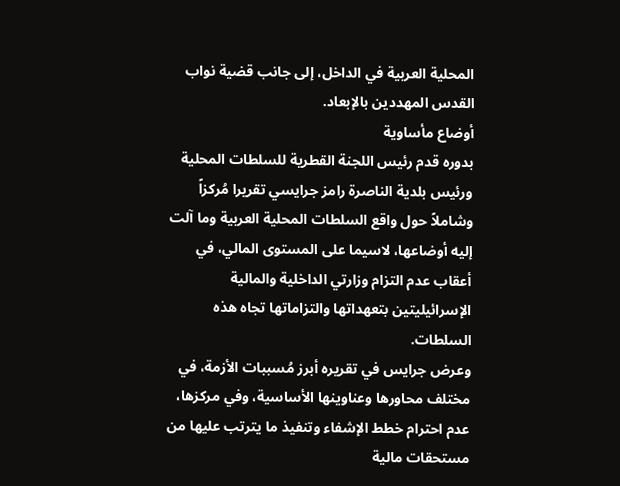المحلية العربية في الداخل، إلى جانب قضية نواب القدس المهددين بالإبعاد.
أوضاع مأساوية
بدوره قدم رئيس اللجنة القطرية للسلطات المحلية ورئيس بلدية الناصرة رامز جرايسي تقريرا مُركزاً وشاملاً حول واقع السلطات المحلية العربية وما آلت إليه أوضاعها، لاسيما على المستوى المالي، في أعقاب عدم التزام وزارتي الداخلية والمالية الإسرائيليتين بتعهداتها والتزاماتها تجاه هذه السلطات.
وعرض جرايس في تقريره أبرز مُسببات الأزمة، في مختلف محاورها وعناوينها الأساسية، وفي مركزها، عدم احترام خطط الإشفاء وتنفيذ ما يترتب عليها من مستحقات مالية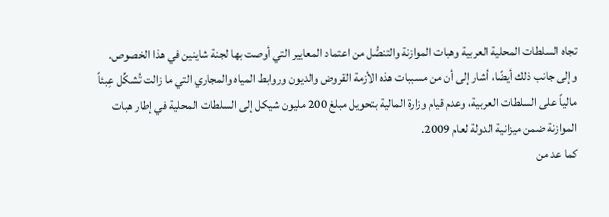تجاه السلطات المحلية العربية وهبات الموازنة والتنصُّل من اعتماد المعايير التي أوصت بها لجنة شاينين في هذا الخصوص.
وإلى جانب ذلك أيضًا، أشار إلى أن من مسببات هذه الأزمة القروض والديون وروابط المياه والمجاري التي ما زالت تُشكِّل عِبئاً مالياً على السلطات العربية، وعدم قيام وزارة المالية بتحويل مبلغ 200 مليون شيكل إلى السلطات المحلية في إطار هبات الموازنة ضمن ميزانية الدولة لعام 2009.
كما عد من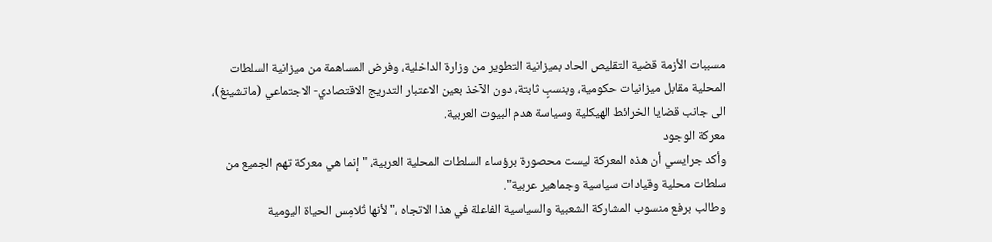مسببات الأزمة قضية التقليص الحاد بميزانية التطوير من وزارة الداخلية، وفرض المساهمة من ميزانية السلطات المحلية مقابل ميزانيات حكومية، وبنسبٍ ثابتة، دون الآخذ بعين الاعتبار التدريج الاقتصادي- الاجتماعي (ماتشينغ)، الى جانب قضايا الخرائط الهيكلية وسياسة هدم البيوت العربية.
معركة الوجود
وأكد جرايسي أن هذه المعركة ليست محصورة برؤساء السلطات المحلية العربية، "إنما هي معركة تهم الجميع من سلطات محلية وقيادات سياسية وجماهير عربية".
وطالب برفع منسوب المشاركة الشعبية والسياسية الفاعلة في هذا الاتجاه ،" لأنها تُلامِس الحياة اليومية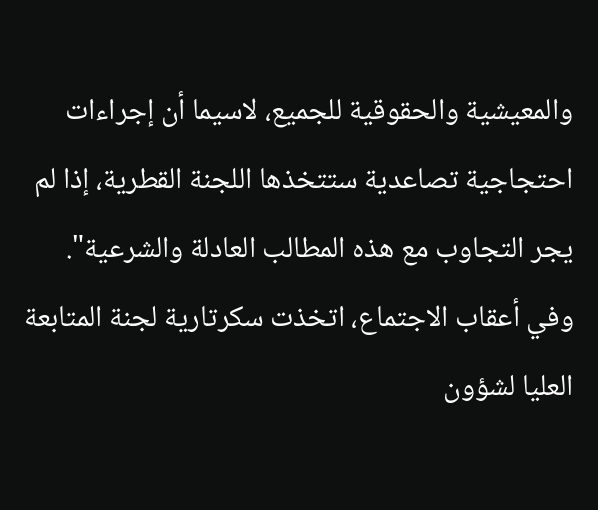والمعيشية والحقوقية للجميع، لاسيما أن إجراءات احتجاجية تصاعدية ستتخذها اللجنة القطرية، إذا لم يجر التجاوب مع هذه المطالب العادلة والشرعية".
وفي أعقاب الاجتماع، اتخذت سكرتارية لجنة المتابعة العليا لشؤون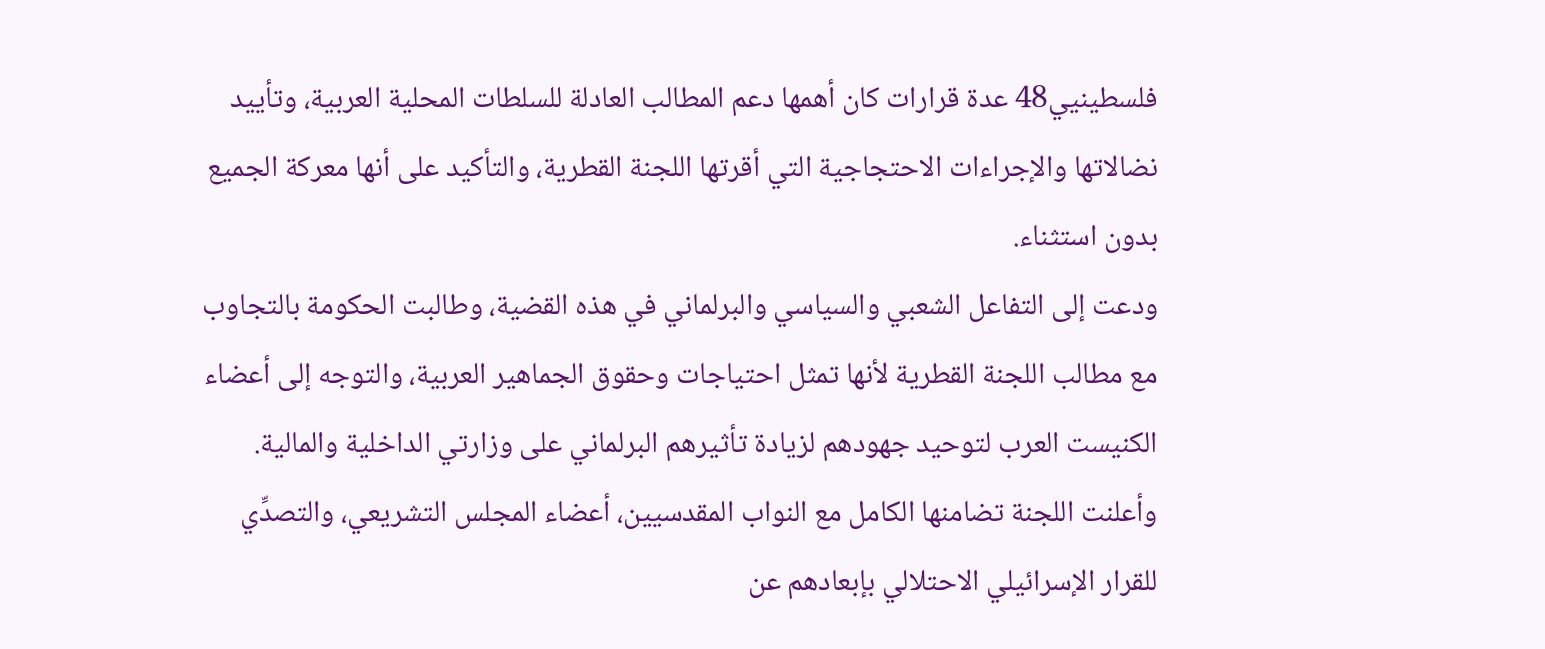فلسطينيي48 عدة قرارات كان أهمها دعم المطالب العادلة للسلطات المحلية العربية، وتأييد نضالاتها والإجراءات الاحتجاجية التي أقرتها اللجنة القطرية، والتأكيد على أنها معركة الجميع بدون استثناء.
ودعت إلى التفاعل الشعبي والسياسي والبرلماني في هذه القضية، وطالبت الحكومة بالتجاوب مع مطالب اللجنة القطرية لأنها تمثل احتياجات وحقوق الجماهير العربية، والتوجه إلى أعضاء الكنيست العرب لتوحيد جهودهم لزيادة تأثيرهم البرلماني على وزارتي الداخلية والمالية.
وأعلنت اللجنة تضامنها الكامل مع النواب المقدسيين، أعضاء المجلس التشريعي، والتصدِّي للقرار الإسرائيلي الاحتلالي بإبعادهم عن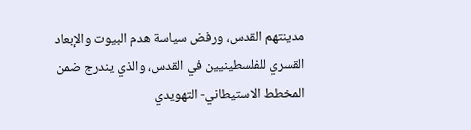مدينتهم القدس، ورفض سياسة هدم البيوت والإبعاد القسري للفلسطينيين في القدس، والذي يندرج ضمن المخطط الاستيطاني- التهويدي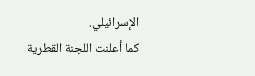الإسرائيلي.
كما أعلنت اللجنة القطرية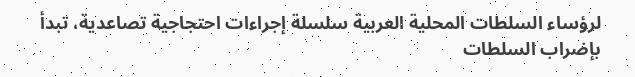لرؤساء السلطات المحلية العربية سلسلة إجراءات احتجاجية تصاعدية، تبدأ بإضراب السلطات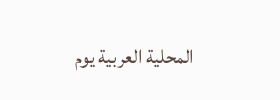المحلية العربية يوم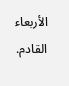الأربعاء القادم.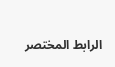الرابط المختصر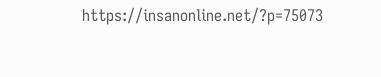https://insanonline.net/?p=75073